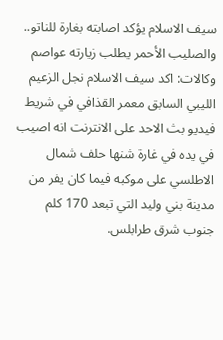سيف الاسلام يؤكد اصابته بغارة للناتو.. والصليب الأحمر يطلب زيارته عواصم وكالات: اكد سيف الاسلام نجل الزعيم الليبي السابق معمر القذافي في شريط فيديو بث الاحد على الانترنت انه اصيب في يده في غارة شنها حلف شمال الاطلسي على موكبه فيما كان يفر من مدينة بني وليد التي تبعد 170 كلم جنوب شرق طرابلس.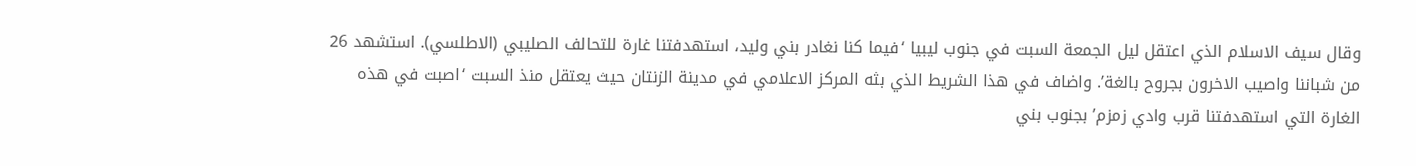وقال سيف الاسلام الذي اعتقل ليل الجمعة السبت في جنوب ليبيا ‘فيما كنا نغادر بني وليد، استهدفتنا غارة للتحالف الصليبي (الاطلسي). استشهد 26 من شباننا واصيب الاخرون بجروح بالغة’. واضاف في هذا الشريط الذي بثه المركز الاعلامي في مدينة الزنتان حيث يعتقل منذ السبت ‘اصبت في هذه الغارة التي استهدفتنا قرب وادي زمزم’ بجنوب بني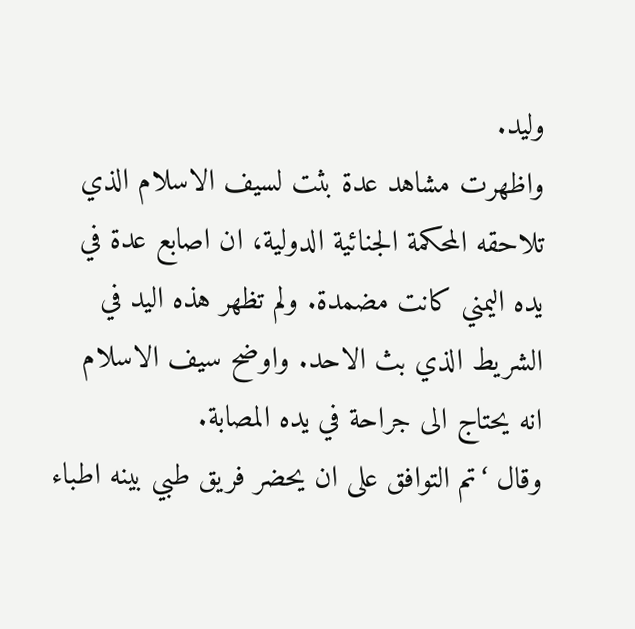وليد.
واظهرت مشاهد عدة بثت لسيف الاسلام الذي تلاحقه المحكمة الجنائية الدولية، ان اصابع عدة في يده اليمني كانت مضمدة. ولم تظهر هذه اليد في الشريط الذي بث الاحد. واوضح سيف الاسلام انه يحتاج الى جراحة في يده المصابة.
وقال ‘تم التوافق على ان يحضر فريق طبي بينه اطباء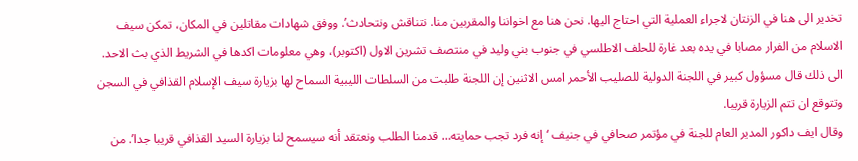تخدير الى هنا في الزنتان لاجراء العملية التي احتاج اليها. نحن هنا مع اخواننا والمقربين منا. نتناقش ونتحادث’. ووفق شهادات مقاتلين في المكان، تمكن سيف الاسلام من الفرار مصابا في يده بعد غارة للحلف الاطلسي في جنوب بني وليد في منتصف تشرين الاول (اكتوبر)، وهي معلومات اكدها في الشريط الذي بث الاحد. الى ذلك قال مسؤول كبير في اللجنة الدولية للصليب الأحمر امس الاثنين إن اللجنة طلبت من السلطات الليبية السماح لها بزيارة سيف الإسلام القذافي في السجن وتتوقع ان تتم الزيارة قريبا.
وقال ايف داكور المدير العام للجنة في مؤتمر صحافي في جنيف ‘إنه فرد تجب حمايته… قدمنا الطلب ونعتقد أنه سيسمح لنا بزيارة السيد القذافي قريبا جدا’. من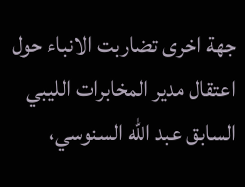جهة اخرى تضاربت الانباء حول اعتقال مدير المخابرات الليبي السابق عبد الله السنوسي،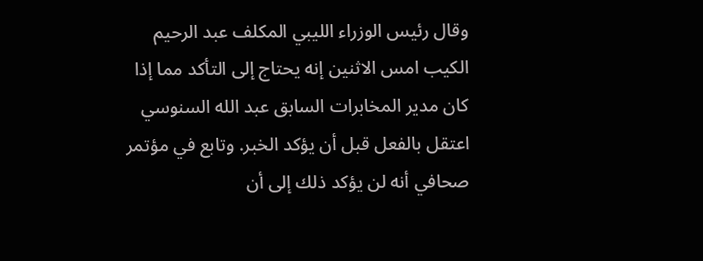وقال رئيس الوزراء الليبي المكلف عبد الرحيم الكيب امس الاثنين إنه يحتاج إلى التأكد مما إذا كان مدير المخابرات السابق عبد الله السنوسي اعتقل بالفعل قبل أن يؤكد الخبر. وتابع في مؤتمر صحافي أنه لن يؤكد ذلك إلى أن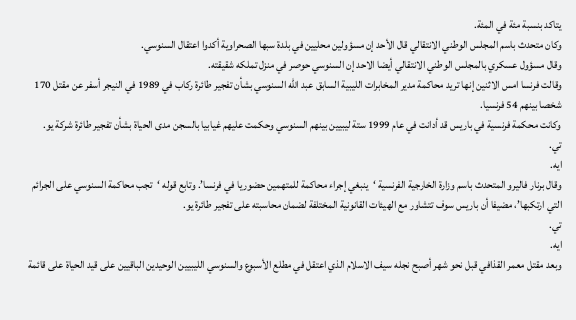يتاكد بنسبة مئة في المئة.
وكان متحدث باسم المجلس الوطني الانتقالي قال الأحد إن مسؤولين محليين في بلدة سبها الصحراوية أكدوا اعتقال السنوسي.
وقال مسؤول عسكري بالمجلس الوطني الانتقالي أيضا الاحد إن السنوسي حوصر في منزل تملكه شقيقته.
وقالت فرنسا امس الاثنين إنها تريد محاكمة مدير المخابرات الليبية السابق عبد الله السنوسي بشأن تفجير طائرة ركاب في 1989 في النيجر أسفر عن مقتل 170 شخصا بينهم 54 فرنسيا.
وكانت محكمة فرنسية في باريس قد أدانت في عام 1999 ستة ليبيين بينهم السنوسي وحكمت عليهم غيابيا بالسجن مدى الحياة بشأن تفجير طائرة شركة يو.
تي.
ايه.
وقال برنار فاليرو المتحدث باسم وزارة الخارجية الفرنسية ‘ينبغي إجراء محاكمة للمتهمين حضوريا في فرنسا’. وتابع قوله ‘تجب محاكمة السنوسي على الجرائم التي ارتكبها’، مضيفا أن باريس سوف تتشاور مع الهيئات القانونية المختلفة لضمان محاسبته على تفجير طائرة يو.
تي.
ايه.
وبعد مقتل معمر القذافي قبل نحو شهر أصبح نجله سيف الاسلام الذي اعتقل في مطلع الأسبوع والسنوسي الليبيين الوحيدين الباقيين على قيد الحياة على قائمة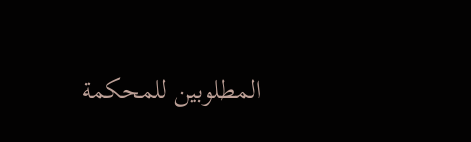المطلوبين للمحكمة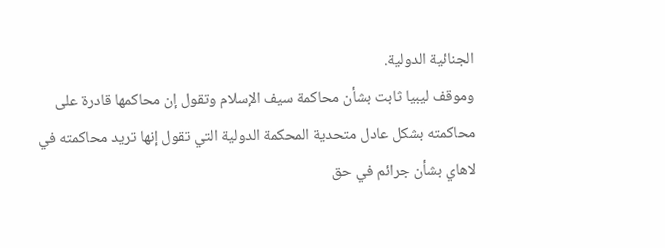الجنائية الدولية.
وموقف ليبيا ثابت بشأن محاكمة سيف الإسلام وتقول إن محاكمها قادرة على محاكمته بشكل عادل متحدية المحكمة الدولية التي تقول إنها تريد محاكمته في لاهاي بشأن جرائم في حق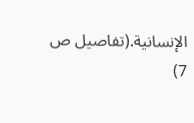الإنسانية.(تفاصيل ص 7)